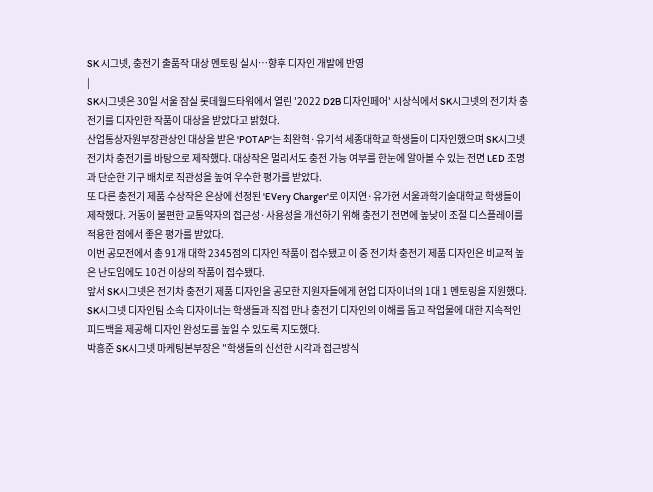SK 시그넷, 충전기 출품작 대상 멘토링 실시…향후 디자인 개발에 반영
|
SK시그넷은 30일 서울 잠실 롯데월드타워에서 열린 '2022 D2B 디자인페어' 시상식에서 SK시그넷의 전기차 충전기를 디자인한 작품이 대상을 받았다고 밝혔다.
산업통상자원부장관상인 대상을 받은 'POTAP'는 최완혁·유기석 세종대학교 학생들이 디자인했으며 SK시그넷 전기차 충전기를 바탕으로 제작했다. 대상작은 멀리서도 충전 가능 여부를 한눈에 알아볼 수 있는 전면 LED 조명과 단순한 기구 배치로 직관성을 높여 우수한 평가를 받았다.
또 다른 충전기 제품 수상작은 은상에 선정된 'EVery Charger'로 이지연·유가현 서울과학기술대학교 학생들이 제작했다. 거동이 불편한 교통약자의 접근성·사용성을 개선하기 위해 충전기 전면에 높낮이 조절 디스플레이를 적용한 점에서 좋은 평가를 받았다.
이번 공모전에서 총 91개 대학 2345점의 디자인 작품이 접수됐고 이 중 전기차 충전기 제품 디자인은 비교적 높은 난도임에도 10건 이상의 작품이 접수됐다.
앞서 SK시그넷은 전기차 충전기 제품 디자인을 공모한 지원자들에게 현업 디자이너의 1대 1 멘토링을 지원했다. SK시그넷 디자인팀 소속 디자이너는 학생들과 직접 만나 충전기 디자인의 이해를 돕고 작업물에 대한 지속적인 피드백을 제공해 디자인 완성도를 높일 수 있도록 지도했다.
박흥준 SK시그넷 마케팅본부장은 "학생들의 신선한 시각과 접근방식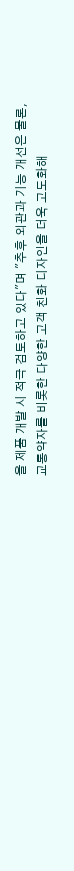을 제품 개발 시 적극 검토하고 있다"며 "추후 외관과 기능 개선은 물론, 교통약자를 비롯한 다양한 고객 친화 디자인을 더욱 고도화해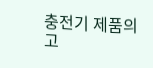충전기 제품의 고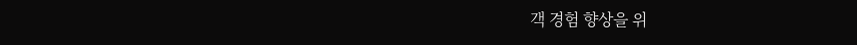객 경험 향상을 위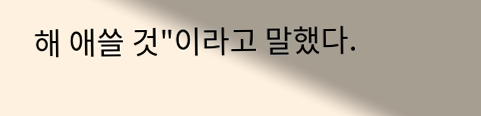해 애쓸 것"이라고 말했다.